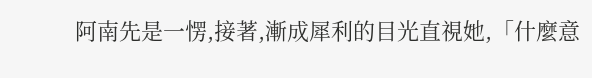阿南先是一愣,接著,漸成犀利的目光直視她,「什麼意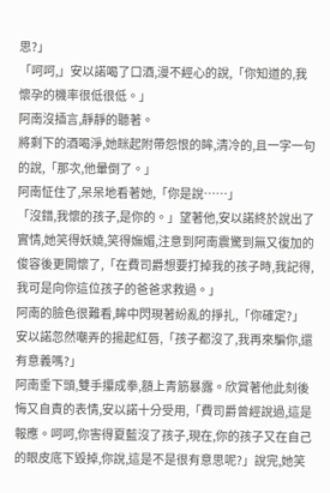思?」
「呵呵,」安以諾喝了口酒,漫不經心的說,「你知道的,我懷孕的機率很低很低。」
阿南沒插言,靜靜的聽著。
將剩下的酒喝淨,她眯起附帶怨恨的眸,清冷的,且一字一句的說,「那次,他暈倒了。」
阿南怔住了,呆呆地看著她,「你是說……」
「沒錯,我懷的孩子,是你的。」望著他,安以諾終於說出了實情,她笑得妖嬈,笑得嫵媚,注意到阿南震驚到無又復加的俊容後更開懷了,「在費司爵想要打掉我的孩子時,我記得,我可是向你這位孩子的爸爸求救過。」
阿南的臉色很難看,眸中閃現著紛亂的掙扎,「你確定?」
安以諾忽然嘲弄的揚起紅唇,「孩子都沒了,我再來騙你,還有意義嗎?」
阿南垂下頭,雙手攥成拳,額上青筋暴露。欣賞著他此刻後悔又自責的表情,安以諾十分受用,「費司爵曾經說過,這是報應。呵呵,你害得夏藍沒了孩子,現在,你的孩子又在自己的眼皮底下毀掉,你說,這是不是很有意思呢?」說完,她笑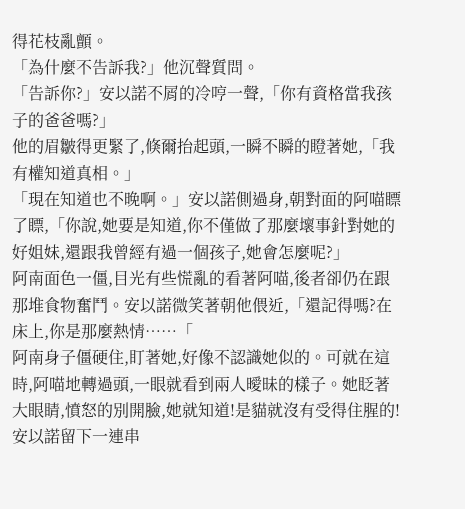得花枝亂顫。
「為什麼不告訴我?」他沉聲質問。
「告訴你?」安以諾不屑的冷哼一聲,「你有資格當我孩子的爸爸嗎?」
他的眉皺得更緊了,倏爾抬起頭,一瞬不瞬的瞪著她,「我有權知道真相。」
「現在知道也不晚啊。」安以諾側過身,朝對面的阿喵瞟了瞟,「你說,她要是知道,你不僅做了那麼壞事針對她的好姐妹,還跟我曾經有過一個孩子,她會怎麼呢?」
阿南面色一僵,目光有些慌亂的看著阿喵,後者卻仍在跟那堆食物奮鬥。安以諾微笑著朝他偎近,「還記得嗎?在床上,你是那麼熱情……「
阿南身子僵硬住,盯著她,好像不認識她似的。可就在這時,阿喵地轉過頭,一眼就看到兩人曖昧的樣子。她眨著大眼睛,憤怒的別開臉,她就知道!是貓就沒有受得住腥的!
安以諾留下一連串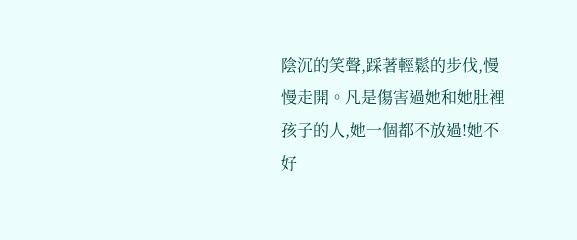陰沉的笑聲,踩著輕鬆的步伐,慢慢走開。凡是傷害過她和她肚裡孩子的人,她一個都不放過!她不好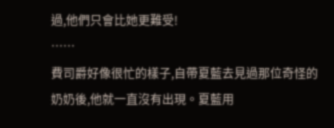過,他們只會比她更難受!
……
費司爵好像很忙的樣子,自帶夏藍去見過那位奇怪的奶奶後,他就一直沒有出現。夏藍用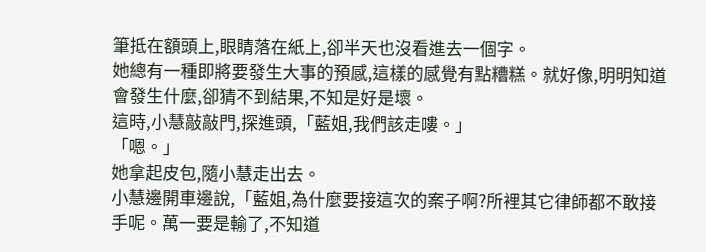筆抵在額頭上,眼睛落在紙上,卻半天也沒看進去一個字。
她總有一種即將要發生大事的預感,這樣的感覺有點糟糕。就好像,明明知道會發生什麼,卻猜不到結果,不知是好是壞。
這時,小慧敲敲門,探進頭,「藍姐,我們該走嘍。」
「嗯。」
她拿起皮包,隨小慧走出去。
小慧邊開車邊說,「藍姐,為什麼要接這次的案子啊?所裡其它律師都不敢接手呢。萬一要是輸了,不知道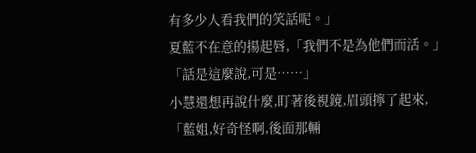有多少人看我們的笑話呢。」
夏藍不在意的揚起唇,「我們不是為他們而活。」
「話是這麼說,可是……」
小慧還想再說什麼,盯著後視鏡,眉頭擰了起來,「藍姐,好奇怪啊,後面那輛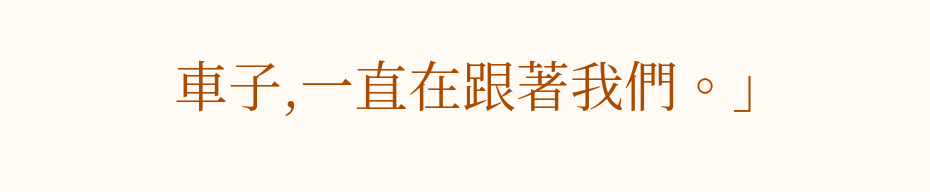車子,一直在跟著我們。」